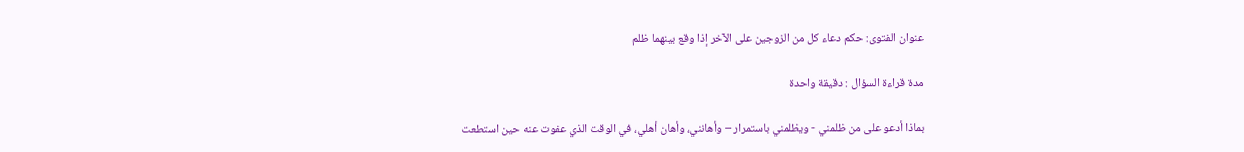عنوان الفتوى: حكم دعاء كل من الزوجين على الآخر إذا وقع بينهما ظلم

مدة قراءة السؤال : دقيقة واحدة

بماذا أدعو على من ظلمني - ويظلمني باستمرار – وأهانني، وأهان أهلي، في الوقت الذي عفوت عنه حين استطعت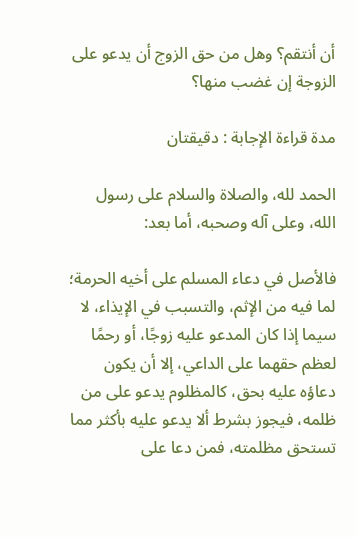أن أنتقم؟ وهل من حق الزوج أن يدعو على الزوجة إن غضب منها؟

مدة قراءة الإجابة : دقيقتان

الحمد لله، والصلاة والسلام على رسول الله، وعلى آله وصحبه، أما بعد:

فالأصل في دعاء المسلم على أخيه الحرمة؛ لما فيه من الإثم، والتسبب في الإيذاء، لا سيما إذا كان المدعو عليه زوجًا، أو رحمًا لعظم حقهما على الداعي، إلا أن يكون دعاؤه عليه بحق، كالمظلوم يدعو على من ظلمه، فيجوز بشرط ألا يدعو عليه بأكثر مما تستحق مظلمته، فمن دعا على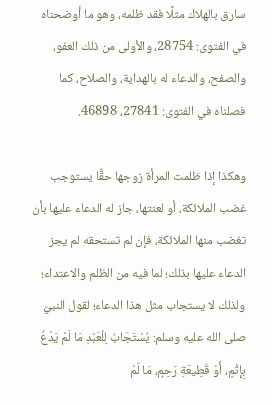سارق بالهلاك مثلًا فقد ظلمه، وهو ما أوضحناه في الفتوى: 28754، والأولى من ذلك العفو، والصفح، والدعاء له بالهداية، والصلاح، كما فصلناه في الفتوى: 27841، 46898.

وهكذا إذا ظلمت المرأة زوجها حقًّا يستوجب غضب الملائكة، أو لعنتها، جاز له الدعاء عليها بأن تغضب منها الملائكة، فإن لم تستحقه لم يجز الدعاء عليها بذلك؛ لما فيه من الظلم والاعتداء؛ ولذلك لا يستجاب مثل هذا الدعاء؛ لقول النبيّ صلى الله عليه وسلم: يُسْتَجَابُ لِلْعَبْدِ مَا لَمْ يَدْعُ بِإِثْمٍ، أَوْ قَطِيعَةِ رَحِمٍ، مَا لَمْ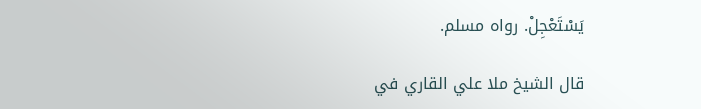يَسْتَعْجِلْ. رواه مسلم.

قال الشيخ ملا علي القاري في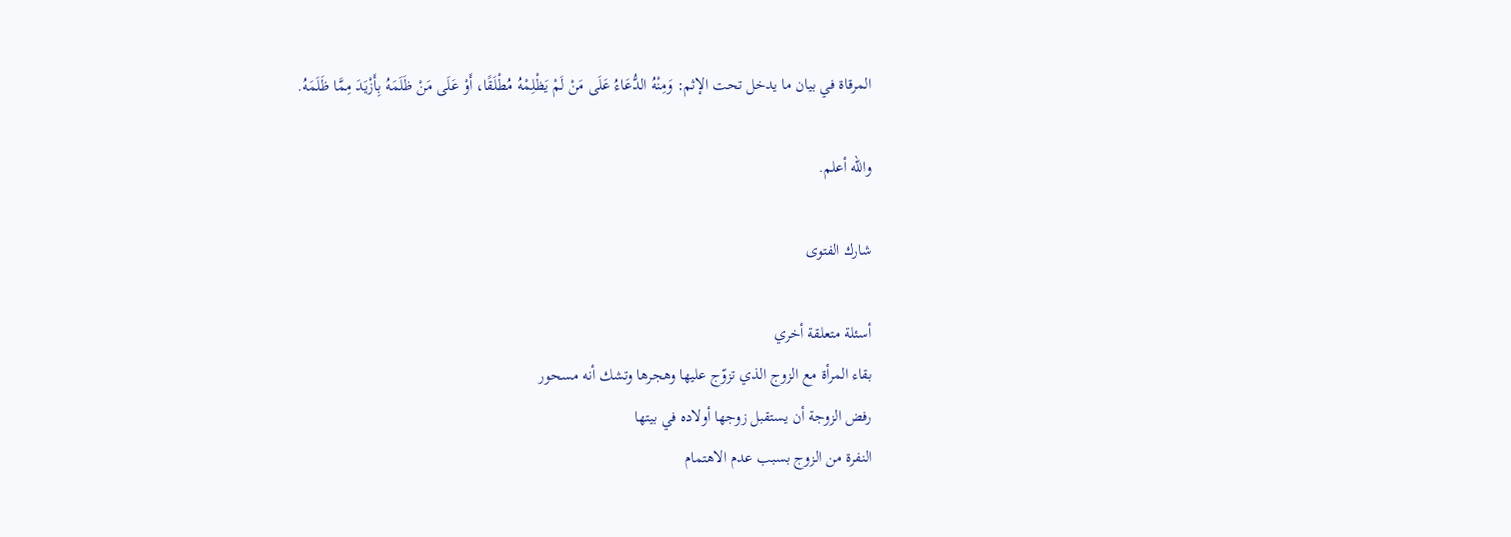المرقاة في بيان ما يدخل تحت الإثم: وَمِنْهُ الدُّعَاءُ عَلَى مَنْ لَمْ يَظْلِمْهُ مُطْلَقًا، أَوْ عَلَى مَنْ ظَلَمَهُ بِأَزْيَدَ مِمَّا ظَلَمَهُ.

والله أعلم.

شارك الفتوى

أسئلة متعلقة أخري
بقاء المرأة مع الزوج الذي تزوّج عليها وهجرها وتشك أنه مسحور
رفض الزوجة أن يستقبل زوجها أولاده في بيتها
النفرة من الزوج بسبب عدم الاهتمام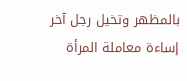بالمظهر وتخيل رجل آخر
إساءة معاملة المرأة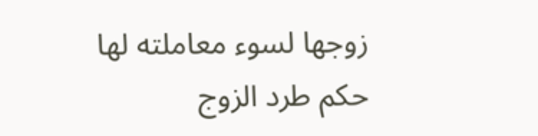زوجها لسوء معاملته لها
حكم طرد الزوج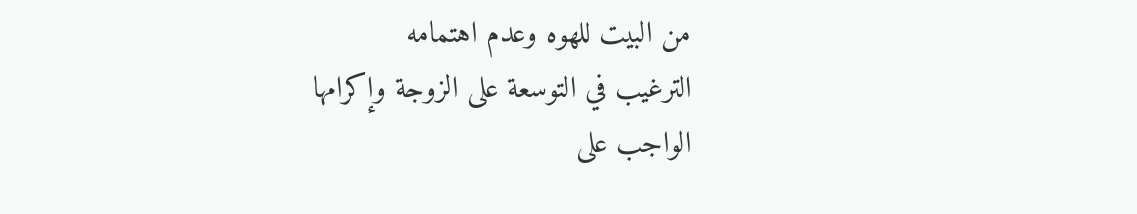من البيت للهوه وعدم اهتمامه
الترغيب في التوسعة على الزوجة وإكرامها
الواجب على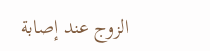الزوج عند إصابة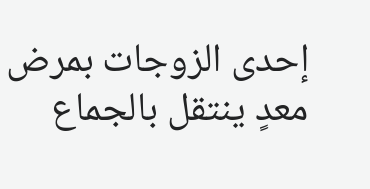إحدى الزوجات بمرض معدٍ ينتقل بالجماع